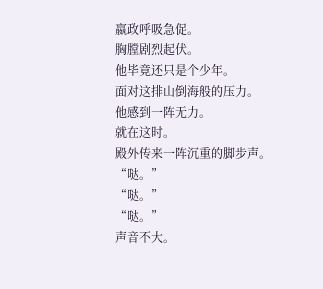嬴政呼吸急促。
胸膛剧烈起伏。
他毕竟还只是个少年。
面对这排山倒海般的压力。
他感到一阵无力。
就在这时。
殿外传来一阵沉重的脚步声。
“哒。”
“哒。”
“哒。”
声音不大。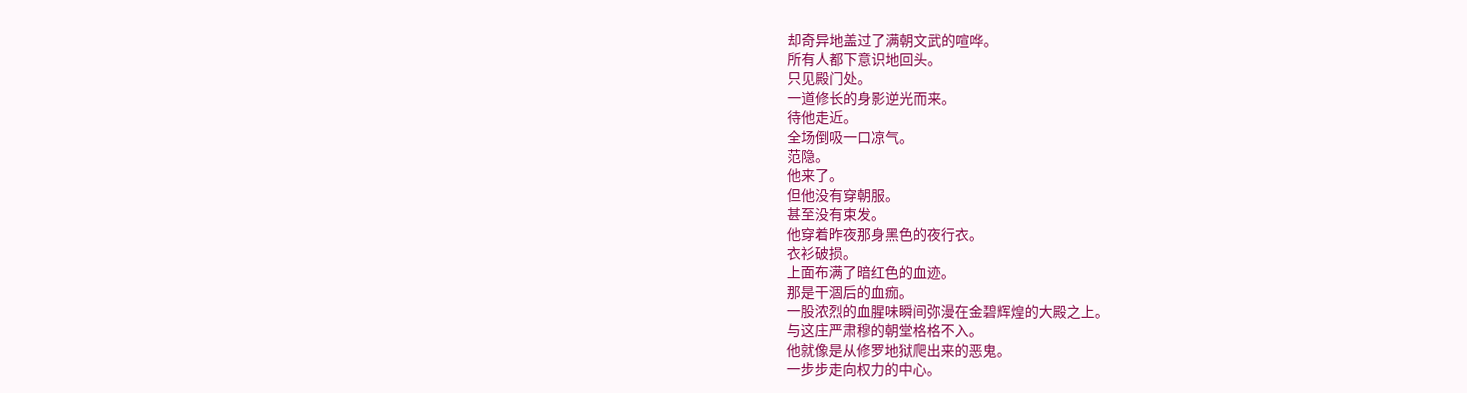却奇异地盖过了满朝文武的喧哗。
所有人都下意识地回头。
只见殿门处。
一道修长的身影逆光而来。
待他走近。
全场倒吸一口凉气。
范隐。
他来了。
但他没有穿朝服。
甚至没有束发。
他穿着昨夜那身黑色的夜行衣。
衣衫破损。
上面布满了暗红色的血迹。
那是干涸后的血痂。
一股浓烈的血腥味瞬间弥漫在金碧辉煌的大殿之上。
与这庄严肃穆的朝堂格格不入。
他就像是从修罗地狱爬出来的恶鬼。
一步步走向权力的中心。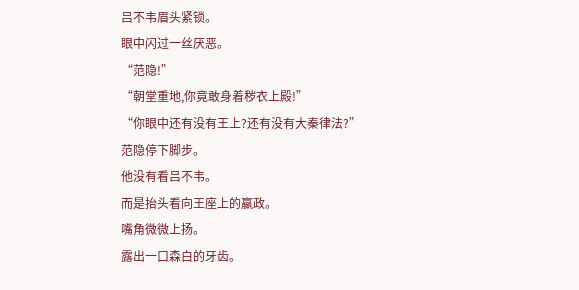吕不韦眉头紧锁。
眼中闪过一丝厌恶。
“范隐!”
“朝堂重地,你竟敢身着秽衣上殿!”
“你眼中还有没有王上?还有没有大秦律法?”
范隐停下脚步。
他没有看吕不韦。
而是抬头看向王座上的嬴政。
嘴角微微上扬。
露出一口森白的牙齿。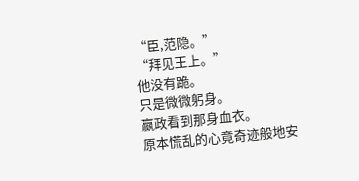“臣,范隐。”
“拜见王上。”
他没有跪。
只是微微躬身。
嬴政看到那身血衣。
原本慌乱的心竟奇迹般地安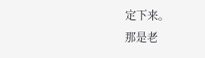定下来。
那是老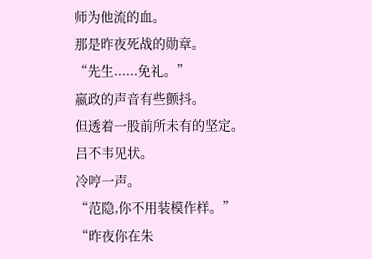师为他流的血。
那是昨夜死战的勋章。
“先生......免礼。”
嬴政的声音有些颤抖。
但透着一股前所未有的坚定。
吕不韦见状。
冷哼一声。
“范隐,你不用装模作样。”
“昨夜你在朱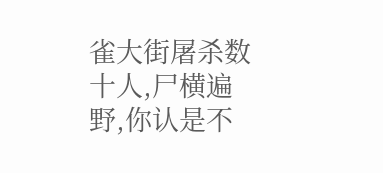雀大街屠杀数十人,尸横遍野,你认是不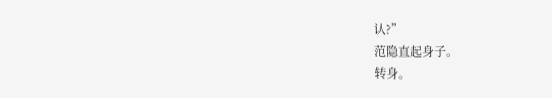认?”
范隐直起身子。
转身。